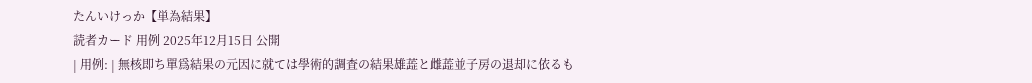たんいけっか【単為結果】
読者カード 用例 2025年12月15日 公開
| 用例: | 無核即ち單爲結果の元因に就ては學術的調査の結果雄蕋と雌蕋並子房の退却に依るも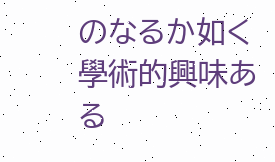のなるか如く學術的興味ある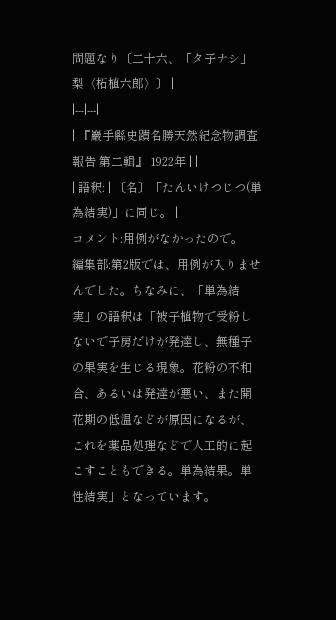問題なり〔二十六、「タ子ナシ」梨〈柘植六郎〉〕 |
|---|---|
| 『巖手縣史蹟名勝天然紀念物調査報告 第二輯』 1922年 | |
| 語釈: | 〔名〕「たんいけつじつ(単為結実)」に同じ。 |
コメント:用例がなかったので。
編集部:第2版では、用例が入りませんでした。ちなみに、「単為結実」の語釈は「被子植物で受粉しないで子房だけが発達し、無種子の果実を生じる現象。花粉の不和合、あるいは発達が悪い、また開花期の低温などが原因になるが、これを薬品処理などで人工的に起こすこともできる。単為結果。単性結実」となっています。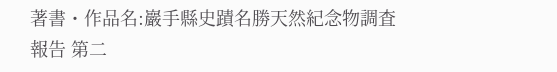著書・作品名:巖手縣史蹟名勝天然紀念物調査報告 第二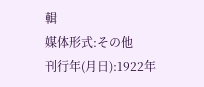輯
媒体形式:その他
刊行年(月日):1922年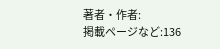著者・作者:
掲載ページなど:136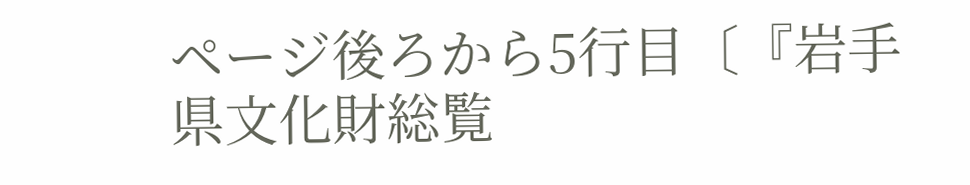ページ後ろから5行目〔『岩手県文化財総覧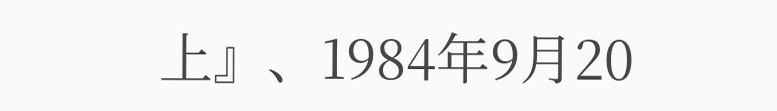上』、1984年9月20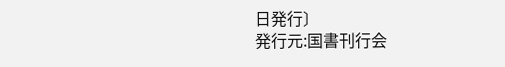日発行〕
発行元:国書刊行会